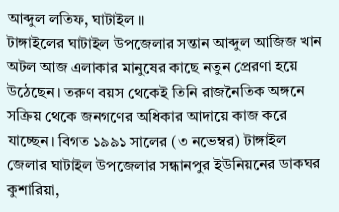আব্দুল লতিফ, ঘাটাইল ॥
টাঙ্গাইলের ঘাটাইল উপজেলার সন্তান আব্দুল আজিজ খান অটল আজ এলাকার মানুষের কাছে নতুন প্রেরণা হয়ে উঠেছেন। তরুণ বয়স থেকেই তিনি রাজনৈতিক অঙ্গনে সক্রিয় থেকে জনগণের অধিকার আদায়ে কাজ করে যাচ্ছেন। বিগত ১৯৯১ সালের (৩ নভেম্বর) টাঙ্গাইল জেলার ঘাটাইল উপজেলার সন্ধানপুর ইউনিয়নের ডাকঘর কুশারিয়া,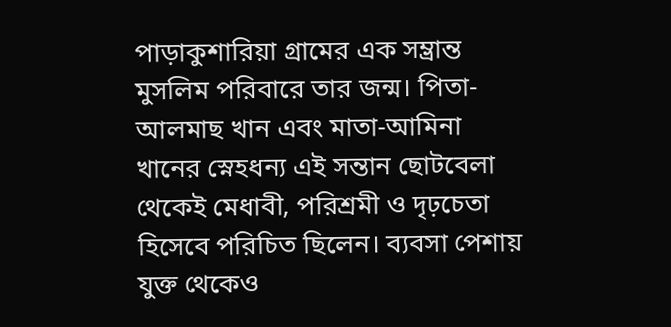পাড়াকুশারিয়া গ্রামের এক সম্ভ্রান্ত মুসলিম পরিবারে তার জন্ম। পিতা- আলমাছ খান এবং মাতা-আমিনা খানের স্নেহধন্য এই সন্তান ছোটবেলা থেকেই মেধাবী, পরিশ্রমী ও দৃঢ়চেতা হিসেবে পরিচিত ছিলেন। ব্যবসা পেশায় যুক্ত থেকেও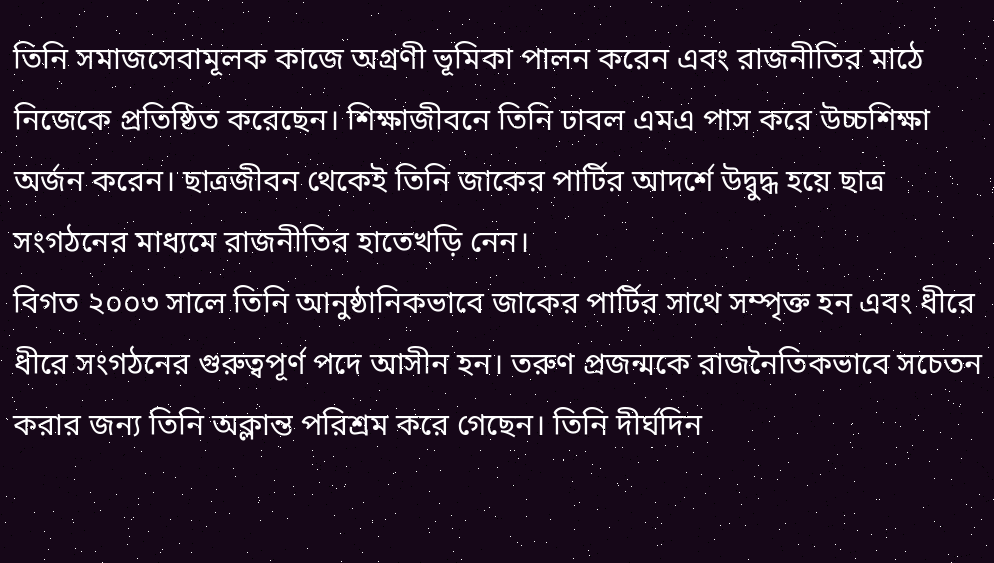তিনি সমাজসেবামূলক কাজে অগ্রণী ভূমিকা পালন করেন এবং রাজনীতির মাঠে নিজেকে প্রতিষ্ঠিত করেছেন। শিক্ষাজীবনে তিনি ঢাবল এমএ পাস করে উচ্চশিক্ষা অর্জন করেন। ছাত্রজীবন থেকেই তিনি জাকের পার্টির আদর্শে উদ্বুদ্ধ হয়ে ছাত্র সংগঠনের মাধ্যমে রাজনীতির হাতেখড়ি নেন।
বিগত ২০০৩ সালে তিনি আনুষ্ঠানিকভাবে জাকের পার্টির সাথে সম্পৃক্ত হন এবং ধীরে ধীরে সংগঠনের গুরুত্বপূর্ণ পদে আসীন হন। তরুণ প্রজন্মকে রাজনৈতিকভাবে সচেতন করার জন্য তিনি অক্লান্ত পরিশ্রম করে গেছেন। তিনি দীর্ঘদিন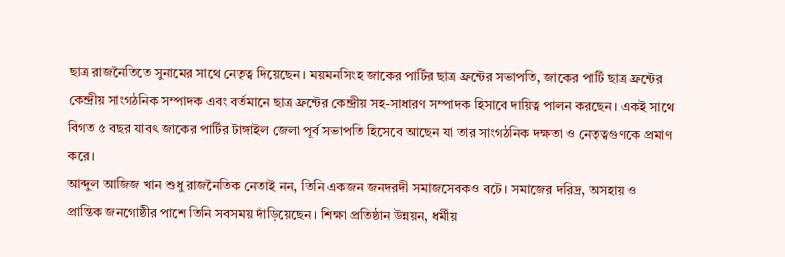ছাত্র রাজনৈতিতে সুনামের সাথে নেতৃত্ব দিয়েছেন। ময়মনসিংহ জাকের পার্টির ছাত্র ফ্রন্টের সভাপতি, জাকের পার্টি ছাত্র ফ্রন্টের কেন্দ্রীয় সাংগঠনিক সম্পাদক এবং বর্তমানে ছাত্র ফ্রন্টের কেন্দ্রীয় সহ-সাধারণ সম্পাদক হিসাবে দায়িত্ব পালন করছেন। একই সাথে বিগত ৫ বছর যাবৎ জাকের পার্টির টাঙ্গাইল জেলা পূর্ব সভাপতি হিসেবে আছেন যা তার সাংগঠনিক দক্ষতা ও নেতৃত্বগুণকে প্রমাণ করে।
আব্দুল আজিজ খান শুধু রাজনৈতিক নেতাই নন, তিনি একজন জনদরদী সমাজসেবকও বটে। সমাজের দরিদ্র, অসহায় ও প্রান্তিক জনগোষ্ঠীর পাশে তিনি সবসময় দাঁড়িয়েছেন। শিক্ষা প্রতিষ্ঠান উন্নয়ন, ধর্মীয়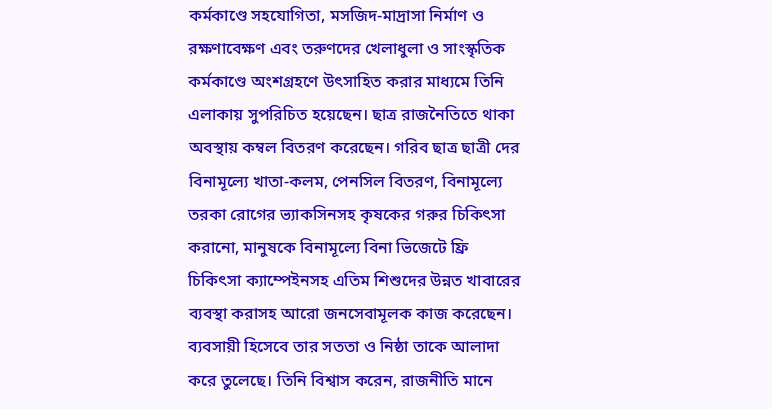কর্মকাণ্ডে সহযোগিতা, মসজিদ-মাদ্রাসা নির্মাণ ও রক্ষণাবেক্ষণ এবং তরুণদের খেলাধুলা ও সাংস্কৃতিক কর্মকাণ্ডে অংশগ্রহণে উৎসাহিত করার মাধ্যমে তিনি এলাকায় সুপরিচিত হয়েছেন। ছাত্র রাজনৈতিতে থাকা অবস্থায় কম্বল বিতরণ করেছেন। গরিব ছাত্র ছাত্রী দের বিনামূল্যে খাতা-কলম, পেনসিল বিতরণ, বিনামূল্যে তরকা রোগের ভ্যাকসিনসহ কৃষকের গরুর চিকিৎসা করানো, মানুষকে বিনামূল্যে বিনা ভিজেটে ফ্রি চিকিৎসা ক্যাম্পেইনসহ এতিম শিশুদের উন্নত খাবারের ব্যবস্থা করাসহ আরো জনসেবামূলক কাজ করেছেন। ব্যবসায়ী হিসেবে তার সততা ও নিষ্ঠা তাকে আলাদা করে তুলেছে। তিনি বিশ্বাস করেন, রাজনীতি মানে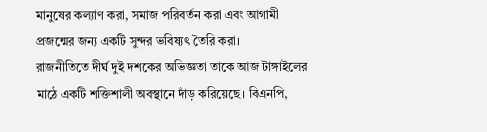মানুষের কল্যাণ করা, সমাজ পরিবর্তন করা এবং আগামী প্রজন্মের জন্য একটি সুন্দর ভবিষ্যৎ তৈরি করা।
রাজনীতিতে দীর্ঘ দুই দশকের অভিজ্ঞতা তাকে আজ টাঙ্গাইলের মাঠে একটি শক্তিশালী অবস্থানে দাঁড় করিয়েছে। বিএনপি,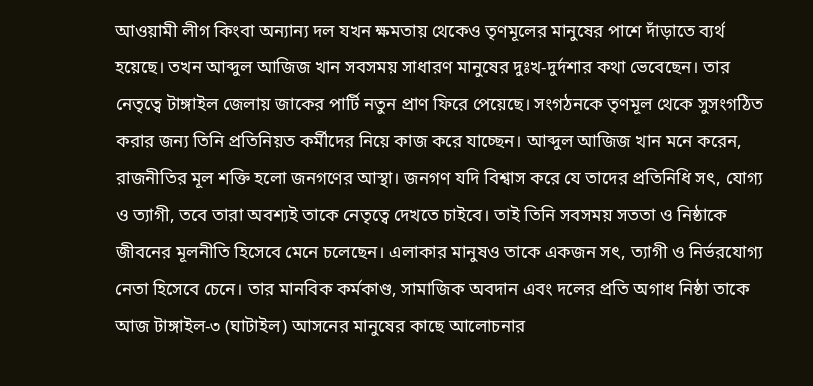আওয়ামী লীগ কিংবা অন্যান্য দল যখন ক্ষমতায় থেকেও তৃণমূলের মানুষের পাশে দাঁড়াতে ব্যর্থ হয়েছে। তখন আব্দুল আজিজ খান সবসময় সাধারণ মানুষের দুঃখ-দুর্দশার কথা ভেবেছেন। তার নেতৃত্বে টাঙ্গাইল জেলায় জাকের পার্টি নতুন প্রাণ ফিরে পেয়েছে। সংগঠনকে তৃণমূল থেকে সুসংগঠিত করার জন্য তিনি প্রতিনিয়ত কর্মীদের নিয়ে কাজ করে যাচ্ছেন। আব্দুল আজিজ খান মনে করেন, রাজনীতির মূল শক্তি হলো জনগণের আস্থা। জনগণ যদি বিশ্বাস করে যে তাদের প্রতিনিধি সৎ, যোগ্য ও ত্যাগী, তবে তারা অবশ্যই তাকে নেতৃত্বে দেখতে চাইবে। তাই তিনি সবসময় সততা ও নিষ্ঠাকে জীবনের মূলনীতি হিসেবে মেনে চলেছেন। এলাকার মানুষও তাকে একজন সৎ, ত্যাগী ও নির্ভরযোগ্য নেতা হিসেবে চেনে। তার মানবিক কর্মকাণ্ড, সামাজিক অবদান এবং দলের প্রতি অগাধ নিষ্ঠা তাকে আজ টাঙ্গাইল-৩ (ঘাটাইল) আসনের মানুষের কাছে আলোচনার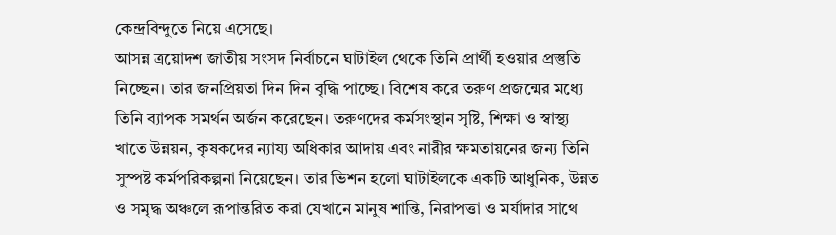কেন্দ্রবিন্দুতে নিয়ে এসেছে।
আসন্ন ত্রয়োদশ জাতীয় সংসদ নির্বাচনে ঘাটাইল থেকে তিনি প্রার্থী হওয়ার প্রস্তুতি নিচ্ছেন। তার জনপ্রিয়তা দিন দিন বৃদ্ধি পাচ্ছে। বিশেষ করে তরুণ প্রজন্মের মধ্যে তিনি ব্যাপক সমর্থন অর্জন করেছেন। তরুণদের কর্মসংস্থান সৃষ্টি, শিক্ষা ও স্বাস্থ্য খাতে উন্নয়ন, কৃষকদের ন্যায্য অধিকার আদায় এবং নারীর ক্ষমতায়নের জন্য তিনি সুস্পষ্ট কর্মপরিকল্পনা নিয়েছেন। তার ভিশন হলো ঘাটাইলকে একটি আধুনিক, উন্নত ও সমৃদ্ধ অঞ্চলে রূপান্তরিত করা যেখানে মানুষ শান্তি, নিরাপত্তা ও মর্যাদার সাথে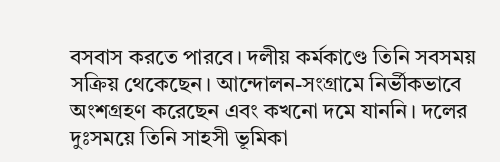বসবাস করতে পারবে। দলীয় কর্মকাণ্ডে তিনি সবসময় সক্রিয় থেকেছেন। আন্দোলন-সংগ্রামে নির্ভীকভাবে অংশগ্রহণ করেছেন এবং কখনো দমে যাননি। দলের দুঃসময়ে তিনি সাহসী ভূমিকা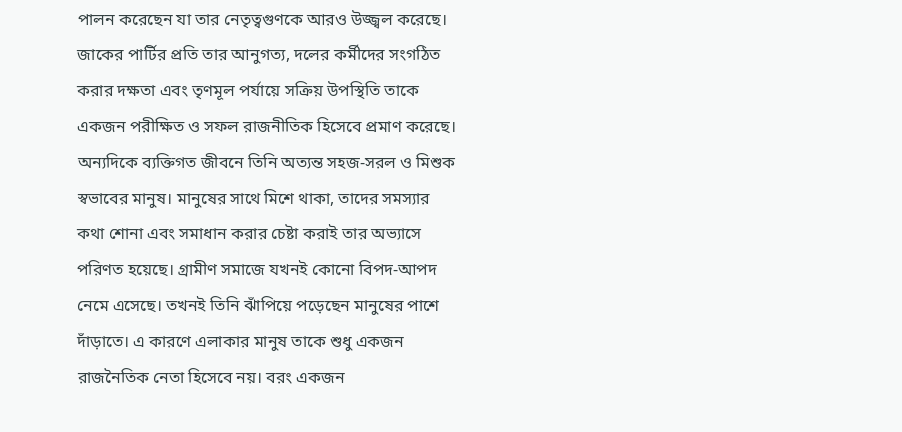পালন করেছেন যা তার নেতৃত্বগুণকে আরও উজ্জ্বল করেছে। জাকের পার্টির প্রতি তার আনুগত্য, দলের কর্মীদের সংগঠিত করার দক্ষতা এবং তৃণমূল পর্যায়ে সক্রিয় উপস্থিতি তাকে একজন পরীক্ষিত ও সফল রাজনীতিক হিসেবে প্রমাণ করেছে।
অন্যদিকে ব্যক্তিগত জীবনে তিনি অত্যন্ত সহজ-সরল ও মিশুক স্বভাবের মানুষ। মানুষের সাথে মিশে থাকা, তাদের সমস্যার কথা শোনা এবং সমাধান করার চেষ্টা করাই তার অভ্যাসে পরিণত হয়েছে। গ্রামীণ সমাজে যখনই কোনো বিপদ-আপদ নেমে এসেছে। তখনই তিনি ঝাঁপিয়ে পড়েছেন মানুষের পাশে দাঁড়াতে। এ কারণে এলাকার মানুষ তাকে শুধু একজন রাজনৈতিক নেতা হিসেবে নয়। বরং একজন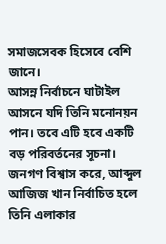সমাজসেবক হিসেবে বেশি জানে।
আসন্ন নির্বাচনে ঘাটাইল আসনে যদি তিনি মনোনয়ন পান। তবে এটি হবে একটি বড় পরিবর্তনের সূচনা। জনগণ বিশ্বাস করে, আব্দুল আজিজ খান নির্বাচিত হলে তিনি এলাকার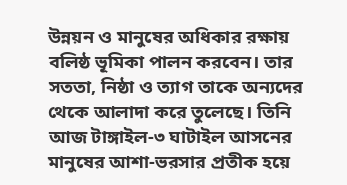উন্নয়ন ও মানুষের অধিকার রক্ষায় বলিষ্ঠ ভূমিকা পালন করবেন। তার সততা, নিষ্ঠা ও ত্যাগ তাকে অন্যদের থেকে আলাদা করে তুলেছে। তিনি আজ টাঙ্গাইল-৩ ঘাটাইল আসনের মানুষের আশা-ভরসার প্রতীক হয়ে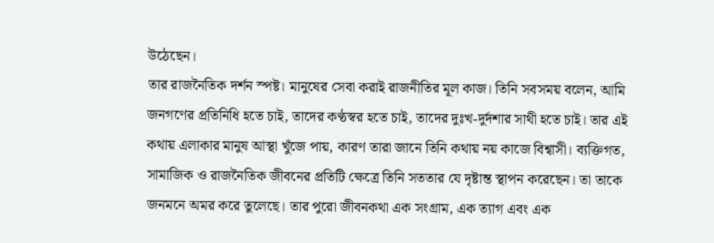উঠেছেন।
তার রাজনৈতিক দর্শন স্পষ্ট। মানুষের সেবা করাই রাজনীতির মূল কাজ। তিনি সবসময় বলেন, আমি জনগণের প্রতিনিধি হতে চাই, তাদের কণ্ঠস্বর হতে চাই, তাদের দুঃখ-দুর্দশার সাথী হতে চাই। তার এই কথায় এলাকার মানুষ আস্থা খুঁজে পায়, কারণ তারা জানে তিনি কথায় নয় কাজে বিশ্বাসী। ব্যক্তিগত, সামাজিক ও রাজনৈতিক জীবনের প্রতিটি ক্ষেত্রে তিনি সততার যে দৃষ্টান্ত স্থাপন করেছেন। তা তাকে জনমনে অমর করে তুলেছে। তার পুরো জীবনকথা এক সংগ্রাম, এক ত্যাগ এবং এক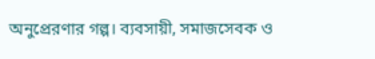অনুপ্রেরণার গল্প। ব্যবসায়ী, সমাজসেবক ও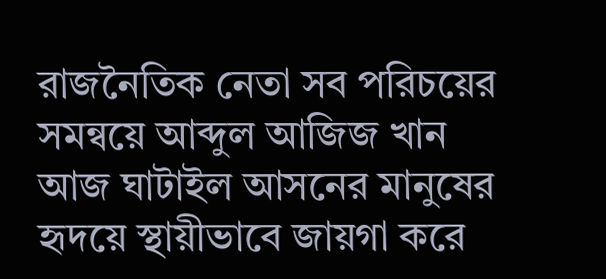রাজনৈতিক নেতা সব পরিচয়ের সমন্বয়ে আব্দুল আজিজ খান আজ ঘাটাইল আসনের মানুষের হৃদয়ে স্থায়ীভাবে জায়গা করে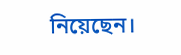নিয়েছেন।